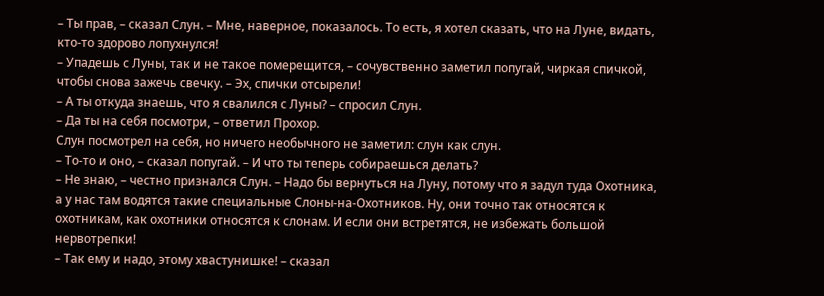– Ты прав, – сказал Слун. – Мне, наверное, показалось. То есть, я хотел сказать, что на Луне, видать, кто-то здорово лопухнулся!
– Упадешь с Луны, так и не такое померещится, – сочувственно заметил попугай, чиркая спичкой, чтобы снова зажечь свечку. – Эх, спички отсырели!
– А ты откуда знаешь, что я свалился с Луны? – спросил Слун.
– Да ты на себя посмотри, – ответил Прохор.
Слун посмотрел на себя, но ничего необычного не заметил: слун как слун.
– То-то и оно, – сказал попугай. – И что ты теперь собираешься делать?
– Не знаю, – честно признался Слун. – Надо бы вернуться на Луну, потому что я задул туда Охотника, а у нас там водятся такие специальные Слоны-на-Охотников. Ну, они точно так относятся к охотникам, как охотники относятся к слонам. И если они встретятся, не избежать большой нервотрепки!
– Так ему и надо, этому хвастунишке! – сказал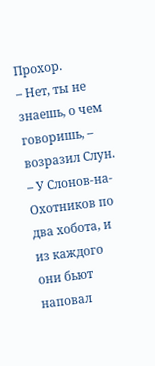Прохор.
– Нет, ты не знаешь, о чем говоришь, – возразил Слун. – У Слонов-на-Охотников по два хобота, и из каждого они бьют наповал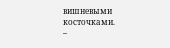вишневыми косточками.
–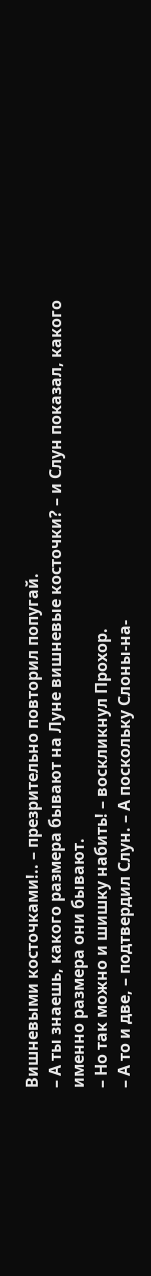Вишневыми косточками!.. – презрительно повторил попугай.
– А ты знаешь, какого размера бывают на Луне вишневые косточки? – и Слун показал, какого именно размера они бывают.
– Но так можно и шишку набить! – воскликнул Прохор.
– А то и две, – подтвердил Слун. – А поскольку Слоны-на-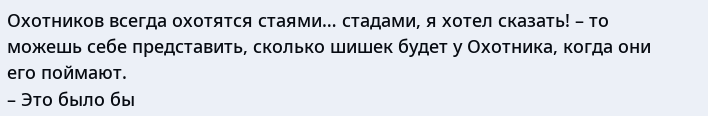Охотников всегда охотятся стаями… стадами, я хотел сказать! – то можешь себе представить, сколько шишек будет у Охотника, когда они его поймают.
– Это было бы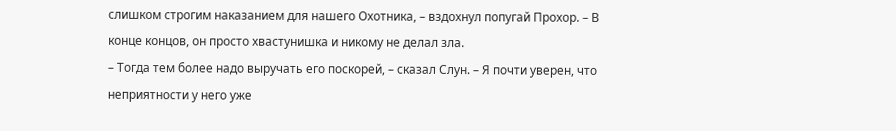слишком строгим наказанием для нашего Охотника, – вздохнул попугай Прохор. – В конце концов, он просто хвастунишка и никому не делал зла.
– Тогда тем более надо выручать его поскорей, – сказал Слун. – Я почти уверен, что неприятности у него уже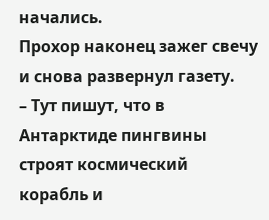начались.
Прохор наконец зажег свечу и снова развернул газету.
– Тут пишут, что в Антарктиде пингвины строят космический корабль и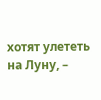хотят улететь на Луну, –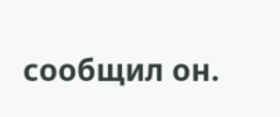сообщил он.